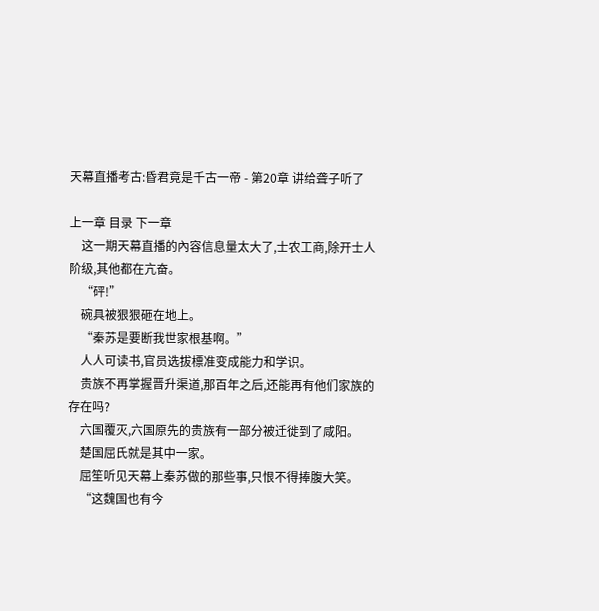天幕直播考古:昏君竟是千古一帝 - 第20章 讲给聋子听了

上一章 目录 下一章
    这一期天幕直播的內容信息量太大了,士农工商,除开士人阶级,其他都在亢奋。
    “砰!”
    碗具被狠狠砸在地上。
    “秦苏是要断我世家根基啊。”
    人人可读书,官员选拔標准变成能力和学识。
    贵族不再掌握晋升渠道,那百年之后,还能再有他们家族的存在吗?
    六国覆灭,六国原先的贵族有一部分被迁徙到了咸阳。
    楚国屈氏就是其中一家。
    屈笙听见天幕上秦苏做的那些事,只恨不得捧腹大笑。
    “这魏国也有今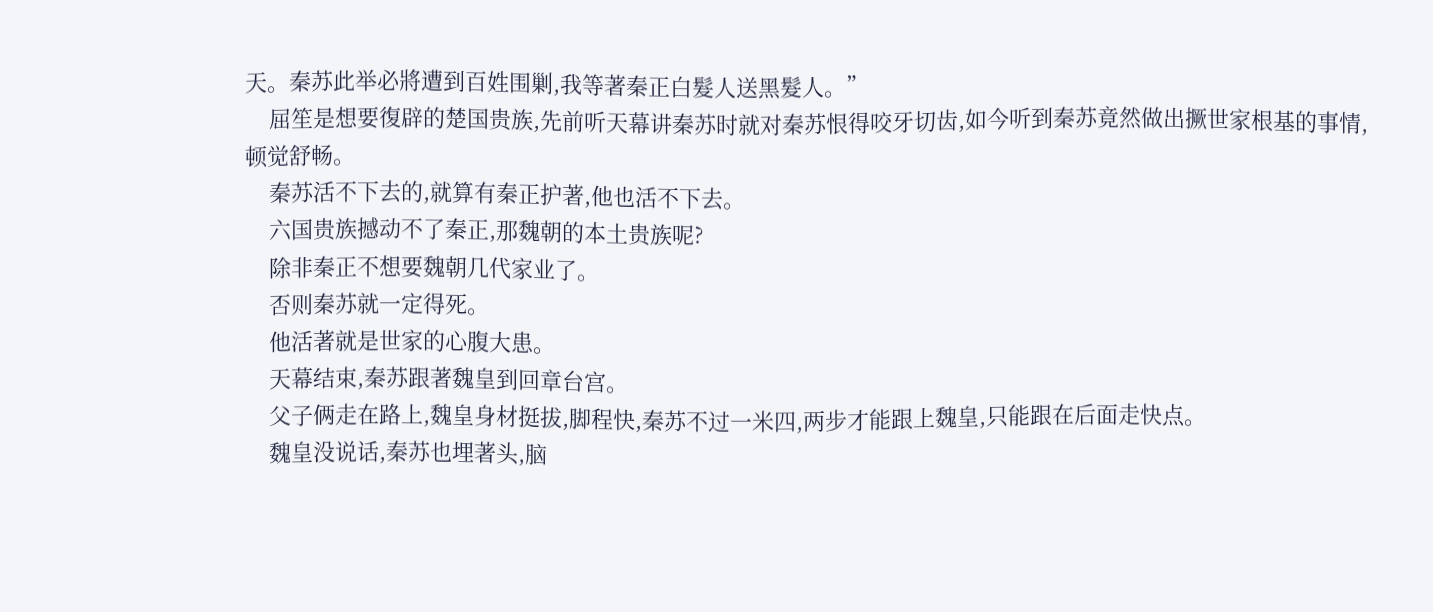天。秦苏此举必將遭到百姓围剿,我等著秦正白髮人送黑髮人。”
    屈笙是想要復辟的楚国贵族,先前听天幕讲秦苏时就对秦苏恨得咬牙切齿,如今听到秦苏竟然做出撅世家根基的事情,顿觉舒畅。
    秦苏活不下去的,就算有秦正护著,他也活不下去。
    六国贵族撼动不了秦正,那魏朝的本土贵族呢?
    除非秦正不想要魏朝几代家业了。
    否则秦苏就一定得死。
    他活著就是世家的心腹大患。
    天幕结束,秦苏跟著魏皇到回章台宫。
    父子俩走在路上,魏皇身材挺拔,脚程快,秦苏不过一米四,两步才能跟上魏皇,只能跟在后面走快点。
    魏皇没说话,秦苏也埋著头,脑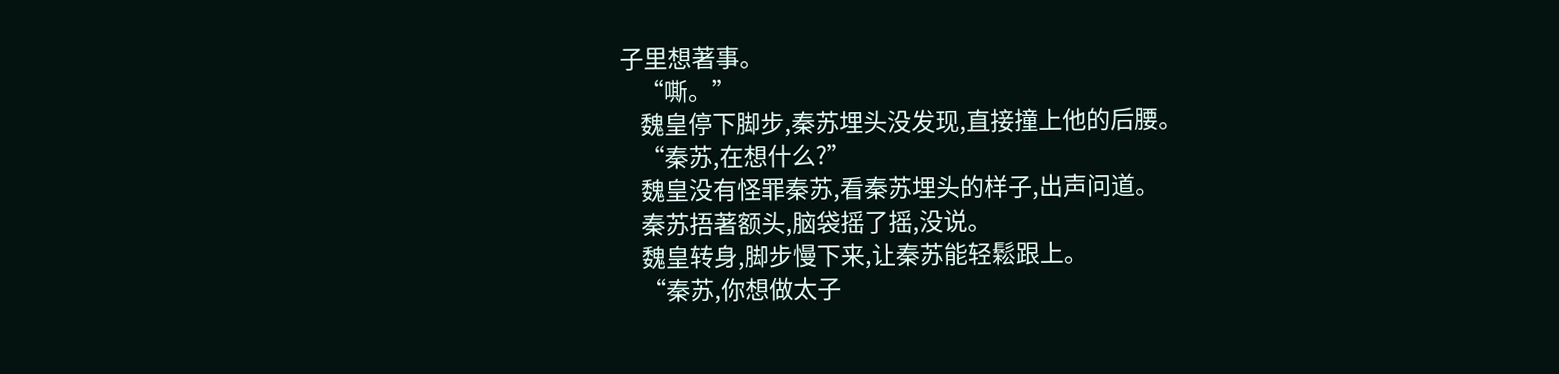子里想著事。
    “嘶。”
    魏皇停下脚步,秦苏埋头没发现,直接撞上他的后腰。
    “秦苏,在想什么?”
    魏皇没有怪罪秦苏,看秦苏埋头的样子,出声问道。
    秦苏捂著额头,脑袋摇了摇,没说。
    魏皇转身,脚步慢下来,让秦苏能轻鬆跟上。
    “秦苏,你想做太子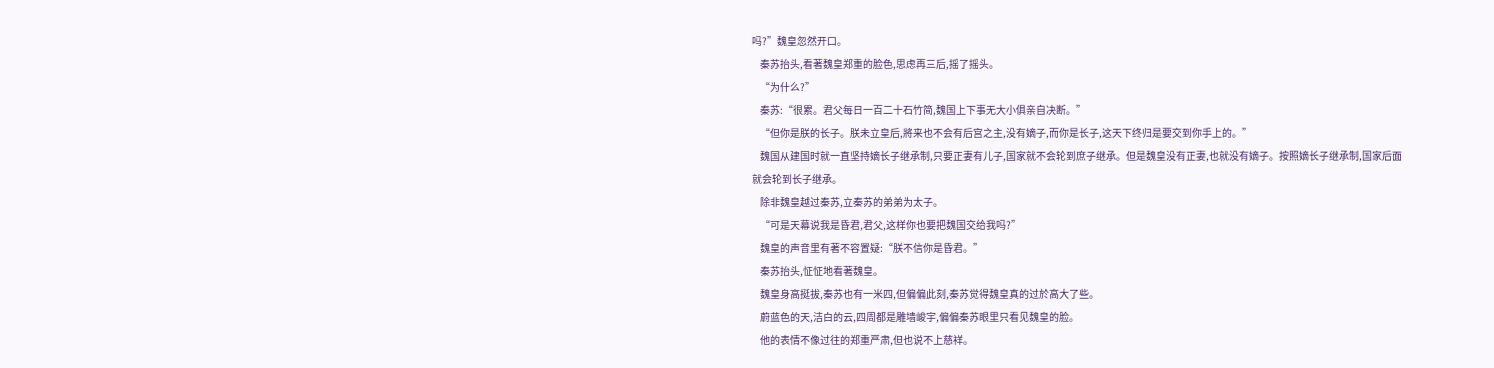吗?”魏皇忽然开口。
    秦苏抬头,看著魏皇郑重的脸色,思虑再三后,摇了摇头。
    “为什么?”
    秦苏:“很累。君父每日一百二十石竹简,魏国上下事无大小俱亲自决断。”
    “但你是朕的长子。朕未立皇后,將来也不会有后宫之主,没有嫡子,而你是长子,这天下终归是要交到你手上的。”
    魏国从建国时就一直坚持嫡长子继承制,只要正妻有儿子,国家就不会轮到庶子继承。但是魏皇没有正妻,也就没有嫡子。按照嫡长子继承制,国家后面就会轮到长子继承。
    除非魏皇越过秦苏,立秦苏的弟弟为太子。
    “可是天幕说我是昏君,君父,这样你也要把魏国交给我吗?”
    魏皇的声音里有著不容置疑:“朕不信你是昏君。”
    秦苏抬头,怔怔地看著魏皇。
    魏皇身高挺拔,秦苏也有一米四,但偏偏此刻,秦苏觉得魏皇真的过於高大了些。
    蔚蓝色的天,洁白的云,四周都是雕墙峻宇,偏偏秦苏眼里只看见魏皇的脸。
    他的表情不像过往的郑重严肃,但也说不上慈祥。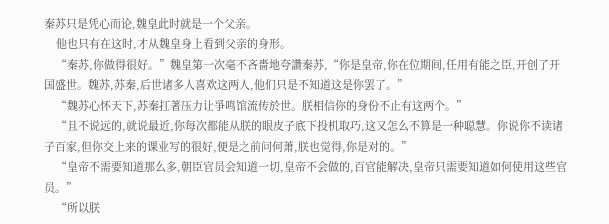秦苏只是凭心而论,魏皇此时就是一个父亲。
    他也只有在这时,才从魏皇身上看到父亲的身形。
    “秦苏,你做得很好。”魏皇第一次毫不吝嗇地夸讚秦苏,“你是皇帝,你在位期间,任用有能之臣,开创了开国盛世。魏苏,苏秦,后世诸多人喜欢这两人,他们只是不知道这是你罢了。”
    “魏苏心怀天下,苏秦扛著压力让爭鸣馆流传於世。朕相信你的身份不止有这两个。”
    “且不说远的,就说最近,你每次都能从朕的眼皮子底下投机取巧,这又怎么不算是一种聪慧。你说你不读诸子百家,但你交上来的课业写的很好,便是之前问何萧,朕也觉得,你是对的。”
    “皇帝不需要知道那么多,朝臣官员会知道一切,皇帝不会做的,百官能解决,皇帝只需要知道如何使用这些官员。”
    “所以朕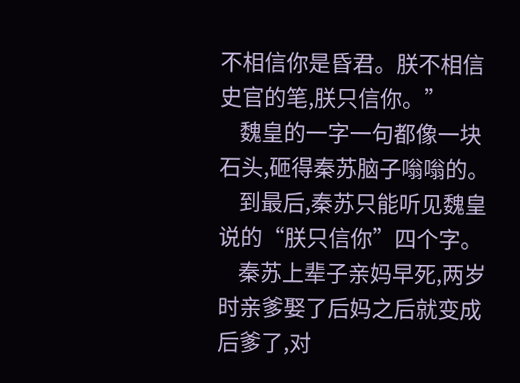不相信你是昏君。朕不相信史官的笔,朕只信你。”
    魏皇的一字一句都像一块石头,砸得秦苏脑子嗡嗡的。
    到最后,秦苏只能听见魏皇说的“朕只信你”四个字。
    秦苏上辈子亲妈早死,两岁时亲爹娶了后妈之后就变成后爹了,对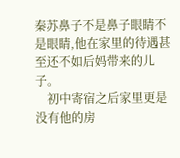秦苏鼻子不是鼻子眼睛不是眼睛,他在家里的待遇甚至还不如后妈带来的儿子。
    初中寄宿之后家里更是没有他的房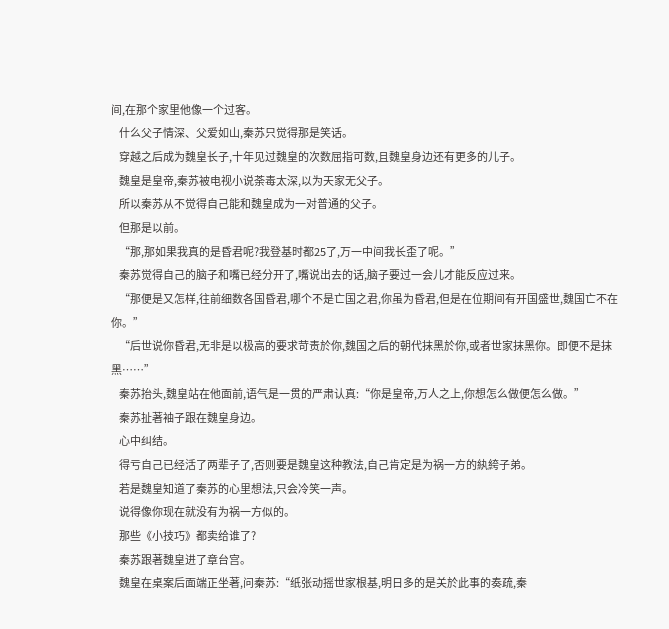间,在那个家里他像一个过客。
    什么父子情深、父爱如山,秦苏只觉得那是笑话。
    穿越之后成为魏皇长子,十年见过魏皇的次数屈指可数,且魏皇身边还有更多的儿子。
    魏皇是皇帝,秦苏被电视小说荼毒太深,以为天家无父子。
    所以秦苏从不觉得自己能和魏皇成为一对普通的父子。
    但那是以前。
    “那,那如果我真的是昏君呢?我登基时都25了,万一中间我长歪了呢。”
    秦苏觉得自己的脑子和嘴已经分开了,嘴说出去的话,脑子要过一会儿才能反应过来。
    “那便是又怎样,往前细数各国昏君,哪个不是亡国之君,你虽为昏君,但是在位期间有开国盛世,魏国亡不在你。”
    “后世说你昏君,无非是以极高的要求苛责於你,魏国之后的朝代抹黑於你,或者世家抹黑你。即便不是抹黑……”
    秦苏抬头,魏皇站在他面前,语气是一贯的严肃认真:“你是皇帝,万人之上,你想怎么做便怎么做。”
    秦苏扯著袖子跟在魏皇身边。
    心中纠结。
    得亏自己已经活了两辈子了,否则要是魏皇这种教法,自己肯定是为祸一方的紈絝子弟。
    若是魏皇知道了秦苏的心里想法,只会冷笑一声。
    说得像你现在就没有为祸一方似的。
    那些《小技巧》都卖给谁了?
    秦苏跟著魏皇进了章台宫。
    魏皇在桌案后面端正坐著,问秦苏:“纸张动摇世家根基,明日多的是关於此事的奏疏,秦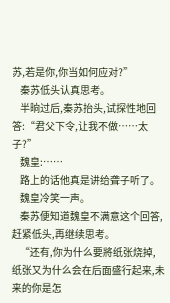苏,若是你,你当如何应对?”
    秦苏低头认真思考。
    半晌过后,秦苏抬头,试探性地回答:“君父下令,让我不做……太子?”
    魏皇:……
    路上的话他真是讲给聋子听了。
    魏皇冷笑一声。
    秦苏便知道魏皇不满意这个回答,赶紧低头,再继续思考。
    “还有,你为什么要將纸张烧掉,纸张又为什么会在后面盛行起来,未来的你是怎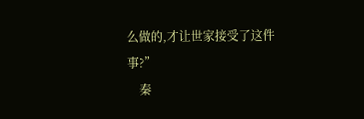么做的,才让世家接受了这件事?”
    秦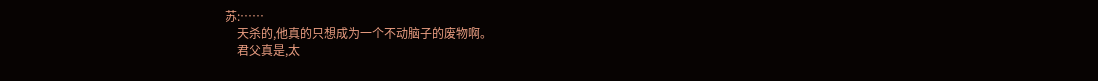苏:……
    天杀的,他真的只想成为一个不动脑子的废物啊。
    君父真是,太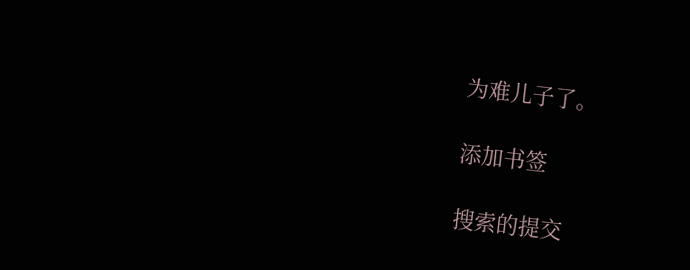为难儿子了。

添加书签

搜索的提交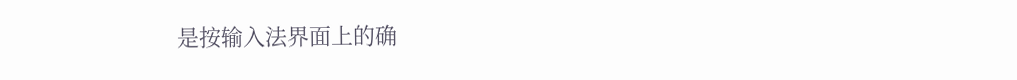是按输入法界面上的确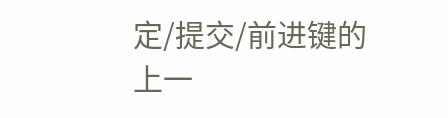定/提交/前进键的
上一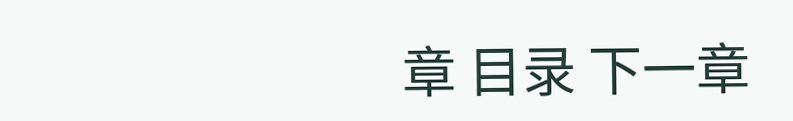章 目录 下一章